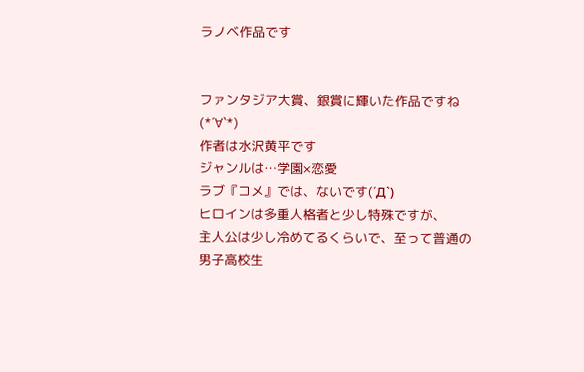ラノベ作品です


ファンタジア大賞、銀賞に輝いた作品ですね(*´∀`*)
作者は水沢黄平です
ジャンルは…学園×恋愛
ラブ『コメ』では、ないです(´Д`)
ヒロインは多重人格者と少し特殊ですが、
主人公は少し冷めてるくらいで、至って普通の男子高校生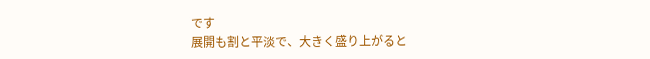です
展開も割と平淡で、大きく盛り上がると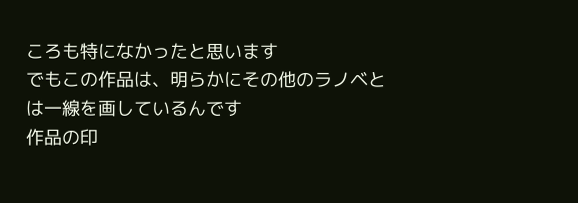ころも特になかったと思います
でもこの作品は、明らかにその他のラノベとは一線を画しているんです
作品の印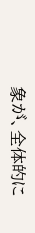象が、全体的に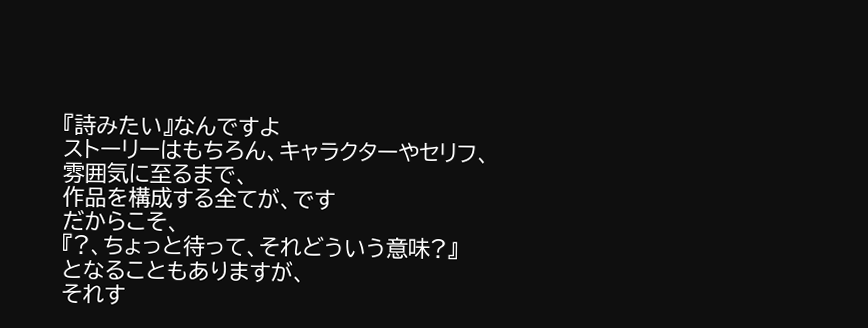『詩みたい』なんですよ
ストーリーはもちろん、キャラクターやセリフ、雰囲気に至るまで、
作品を構成する全てが、です
だからこそ、
『?、ちょっと待って、それどういう意味?』
となることもありますが、
それす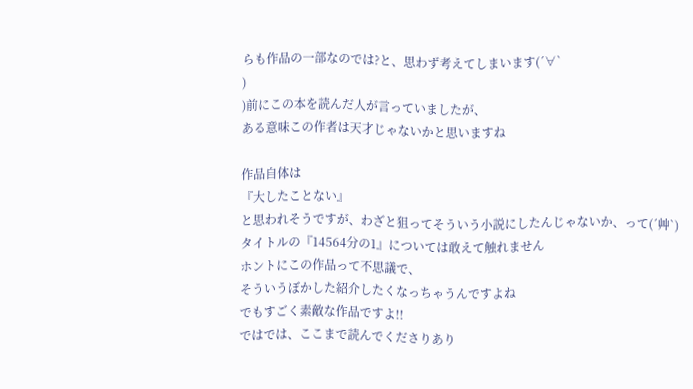らも作品の一部なのでは?と、思わず考えてしまいます(´∀`
)
)前にこの本を読んだ人が言っていましたが、
ある意味この作者は天才じゃないかと思いますね

作品自体は
『大したことない』
と思われそうですが、わざと狙ってそういう小説にしたんじゃないか、って(´艸`)
タイトルの『14564分の1』については敢えて触れません
ホントにこの作品って不思議で、
そういうぼかした紹介したくなっちゃうんですよね
でもすごく素敵な作品ですよ!!
ではでは、ここまで読んでくださりあり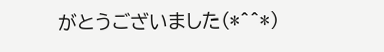がとうございました(*^^*)